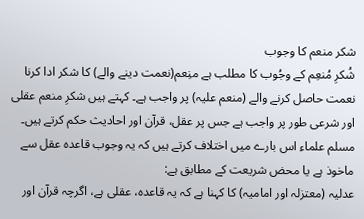شکر منعم کا وجوب
شُکرِ مُنعِم کے وجُوب کا مطلب ہے منِعم(نعمت دینے والے) کا شکر ادا کرنا نعمت حاصل کرنے والے (منعم علیہ) پر واجب ہے۔ کہتے ہیں شکرِ منعم عقلی اور شرعی طور پر واجب ہے جس پر عقل، قرآن اور احادیث حکم کرتے ہیں۔ مسلم علماء اس بارے میں اختلاف کرتے ہیں کہ یہ وجوب قاعدہ عقل سے ماخوذ ہے یا محض شریعت کے مطابق ہے:
عدلیہ (معتزلہ اور امامیہ) کا کہنا ہے کہ یہ قاعدہ، عقلی ہے، اگرچہ قرآن اور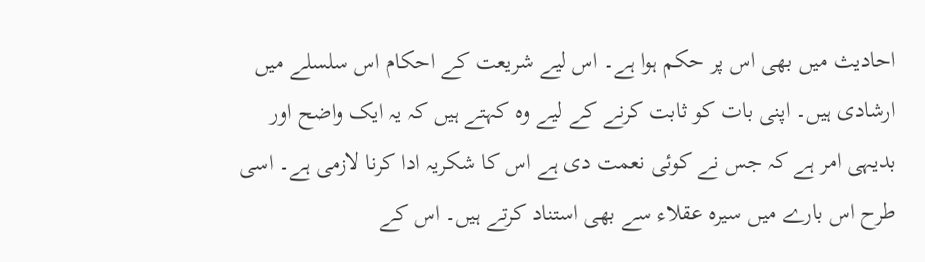احادیث میں بھی اس پر حکم ہوا ہے۔ اس لیے شریعت کے احکام اس سلسلے میں ارشادی ہیں۔ اپنی بات کو ثابت کرنے کے لیے وہ کہتے ہیں کہ یہ ایک واضح اور بدیہی امر ہے کہ جس نے کوئی نعمت دی ہے اس کا شکریہ ادا کرنا لازمی ہے۔ اسی طرح اس بارے میں سیرہ عقلاء سے بھی استناد کرتے ہیں۔ اس کے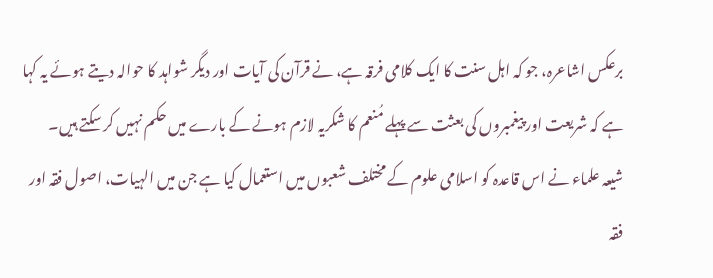برعکس اشاعرہ، جو کہ اہل سنت کا ایک کلامی فرقہ ہے، نے قرآن کی آیات اور دیگر شواہد کا حوالہ دیتے ہوئے یہ کہا ہے کہ شریعت اور پیغمبروں کی بعثت سے پہلے مُنعم کا شکریہ لازم ہونے کے بارے میں حکم نہیں کر سکتے ہیں۔
شیعہ علماء نے اس قاعدہ کو اسلامی علوم کے مختلف شعبوں میں استعمال کیا ہے جن میں الہیات، اصول فقہ اور فقہ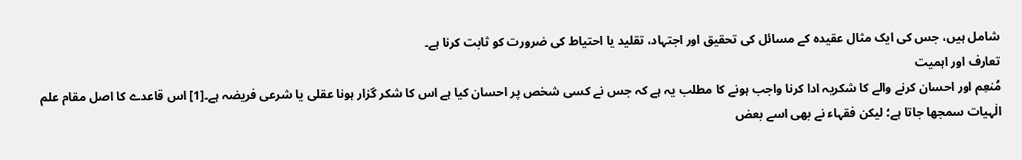شامل ہیں، جس کی ایک مثال عقیدہ کے مسائل کی تحقیق اور اجتہاد، تقلید یا احتیاط کی ضرورت کو ثابت کرنا ہے۔
تعارف اور اہمیت
مُنعِم اور احسان کرنے والے کا شکریہ ادا کرنا واجب ہونے کا مطلب یہ ہے کہ جس نے کسی شخص پر احسان کیا ہے اس کا شکر گزار ہونا عقلی یا شرعی فریضہ ہے۔[1] اس قاعدے کا اصل مقام علم الٰہیات سمجھا جاتا ہے؛ لیکن فقہاء نے بھی اسے بعض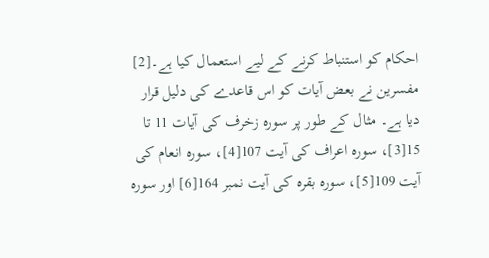احکام کو استنباط کرنے کے لیے استعمال کیا ہے۔[2]
مفسرین نے بعض آیات کو اس قاعدے کی دلیل قرار دیا ہے۔ مثال کے طور پر سورہ زخرف کی آیات 11 تا 15[3]، سورہ اعراف کی آیت 107[4]، سورہ انعام کی آیت 109[5]، سورہ بقرہ کی آیت نمبر 164[6] اور سورہ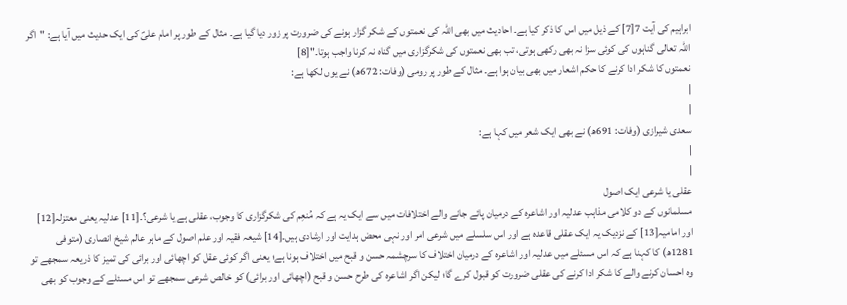ابراہیم کی آیت 7[7] کے ذیل میں اس کا ذکر کیا ہے۔ احادیث میں بھی اللہ کی نعمتوں کے شکر گزار ہونے کی ضرورت پر زور دیا گیا ہے۔ مثال کے طور پر امام علیؑ کی ایک حدیث میں آیا ہے: "اگر اللہ تعالی گناہوں کی کوئی سزا نہ بھی رکھی ہوتی، تب بھی نعمتوں کی شکرگزاری میں گناہ نہ کرنا واجب ہوتا۔"[8]
نعمتوں کا شکر ادا کرنے کا حکم اشعار میں بھی بیان ہوا ہے۔ مثال کے طور پر رومی (وفات: 672ھ) نے یوں لکھا ہے:
|
|
سعدی شیرازی (وفات: 691ھ) نے بھی ایک شعر میں کہا ہے:
|
|
عقلی یا شرعی ایک اصول
مسلمانوں کے دو کلامی مذاہب عدلیہ اور اشاعرہ کے درمیان پائے جانے والے اختلافات میں سے ایک یہ ہے کہ مُنعِم کی شکرگزاری کا وجوب، عقلی ہے یا شرعی؟۔[11] عدلیہ یعنی معتزلہ[12] اور امامیہ[13] کے نزدیک یہ ایک عقلی قاعدہ ہے اور اس سلسلے میں شرعی امر اور نہی محض ہدایت اور ارشادی ہیں۔[14] شیعہ فقیہ اور علم اصول کے ماہر عالم شیخ انصاری (متوفی 1281ھ) کا کہنا ہے کہ اس مسئلے میں عدلیہ اور اشاعرہ کے درمیان اختلاف کا سرچشمہ حسن و قبح میں اختلاف ہونا ہے؛ یعنی اگر کوئی عقل کو اچھائی اور برائی کی تمیز کا ذریعہ سمجھے تو وہ احسان کرنے والے کا شکر ادا کرنے کی عقلی ضرورت کو قبول کرے گا؛ لیکن اگر اشاعرہ کی طرح حسن و قبح (اچھائی اور برائی) کو خالص شرعی سمجھے تو اس مسئلے کے وجوب کو بھی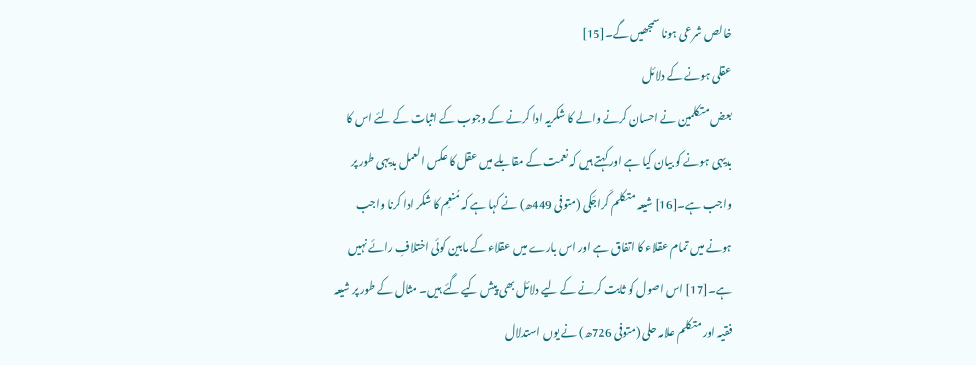خالص شرعی ہونا سمجھیں گے۔[15]
عقلی ہونے کے دلائل
بعض متکلمین نے احسان کرنے والے کا شکریہ ادا کرنے کے وجوب کے اثبات کے لئے اس کا بدیہی ہونے کو بیان کیا ہے اور کہتے ہیں کہ نعمت کے مقابلے میں عقل کا عکس العمل بدیہی طور پر واجب ہے۔[16] شیعہ متکلم کَراجَکی (متوفی 449ھ) نے کہا ہے کہ مُنعِم کا شکر ادا کرنا واجب ہونے میں تمام عقلاء کا اتفاق ہے اور اس بارے میں عقلاء کے مابین کوئی اختلافِ رائے نہیں ہے۔[17] اس اصول کو ثابت کرنے کے لیے دلائل بھی پیش کیے گئے ہیں۔ مثال کے طور پر شیعہ فقیہ اور متکلم علامہ حلی (متوفی 726ھ) نے یوں استدلال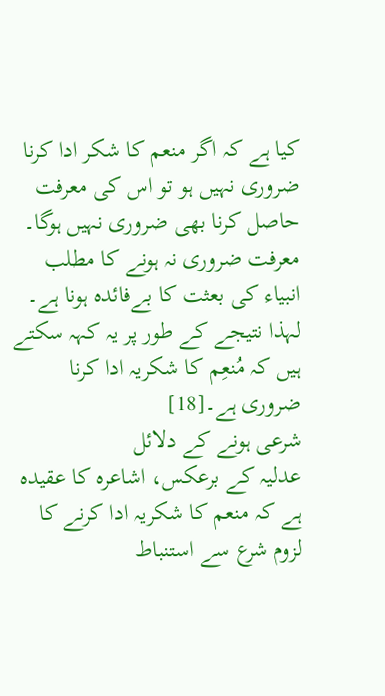کیا ہے کہ اگر منعم کا شکر ادا کرنا ضروری نہیں ہو تو اس کی معرفت حاصل کرنا بھی ضروری نہیں ہوگا۔ معرفت ضروری نہ ہونے کا مطلب انبیاء کی بعثت کا بےفائدہ ہونا ہے۔ لہذا نتیجے کے طور پر یہ کہہ سکتے ہیں کہ مُنعِم کا شکریہ ادا کرنا ضروری ہے۔[18]
شرعی ہونے کے دلائل
عدلیہ کے برعکس، اشاعرہ کا عقیدہ ہے کہ منعم کا شکریہ ادا کرنے کا لزوم شرع سے استنباط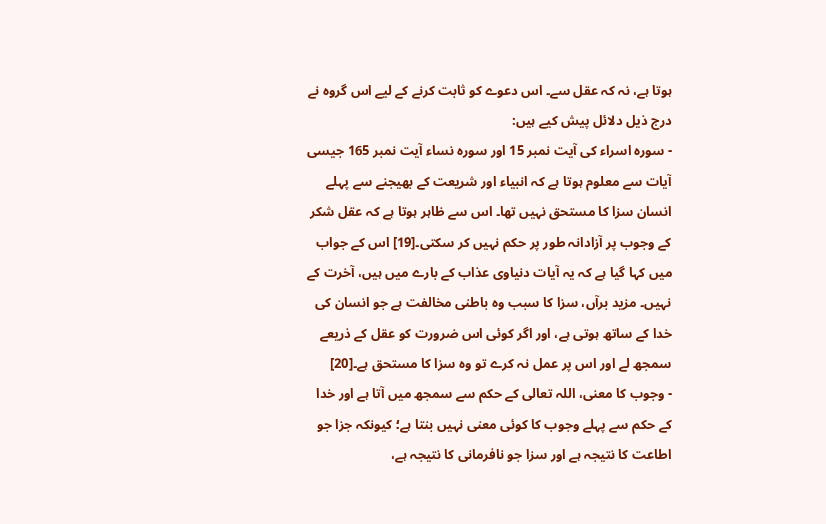ہوتا ہے، نہ کہ عقل سے۔ اس دعوے کو ثابت کرنے کے لیے اس گروہ نے درج ذیل دلائل پیش کیے ہیں:
- سورہ اسراء کی آیت نمبر 15 اور سورہ نساء آیت نمبر 165 جیسی آیات سے معلوم ہوتا ہے کہ انبیاء اور شریعت کے بھیجنے سے پہلے انسان سزا کا مستحق نہیں تھا۔ اس سے ظاہر ہوتا ہے کہ عقل شکر کے وجوب پر آزادانہ طور پر حکم نہیں کر سکتی۔[19] اس کے جواب میں کہا گیا ہے کہ یہ آیات دنیاوی عذاب کے بارے میں ہیں، آخرت کے نہیں۔ مزید برآں، سزا کا سبب وہ باطنی مخالفت ہے جو انسان کی خدا کے ساتھ ہوتی ہے، اور اگر کوئی اس ضرورت کو عقل کے ذریعے سمجھ لے اور اس پر عمل نہ کرے تو وہ سزا کا مستحق ہے۔[20]
- وجوب کا معنی، اللہ تعالی کے حکم سے سمجھ میں آتا ہے اور خدا کے حکم سے پہلے وجوب کا کوئی معنی نہیں بنتا ہے؛ کیونکہ جزا جو اطاعت کا نتیجہ ہے اور سزا جو نافرمانی کا نتیجہ ہے،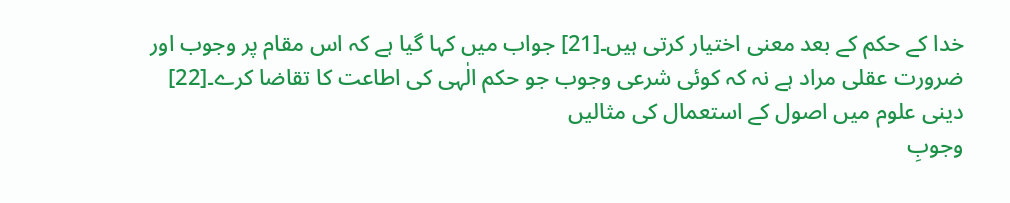خدا کے حکم کے بعد معنی اختیار کرتی ہیں۔[21] جواب میں کہا گیا ہے کہ اس مقام پر وجوب اور ضرورت عقلی مراد ہے نہ کہ کوئی شرعی وجوب جو حکم الٰہی کی اطاعت کا تقاضا کرے۔[22]
دینی علوم میں اصول کے استعمال کی مثالیں
وجوبِ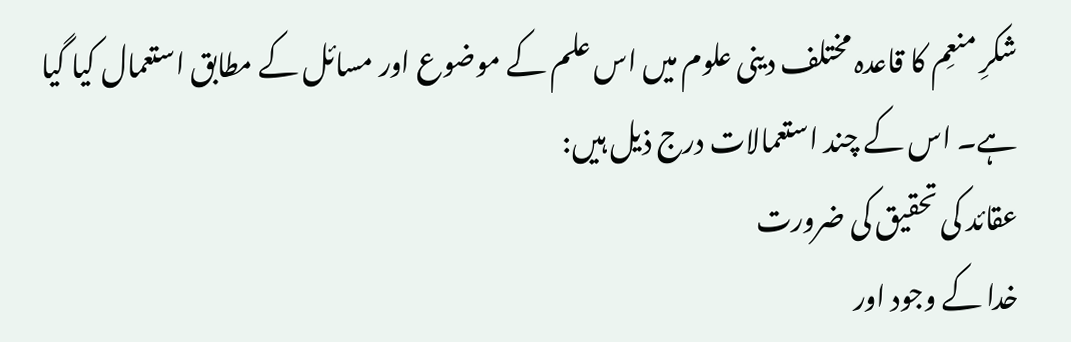شکرِ منعِم کا قاعدہ مختلف دینی علوم میں اس علم کے موضوع اور مسائل کے مطابق استعمال کیا گیا ہے۔ اس کے چند استعمالات درج ذیل ہیں:
عقائد کی تحقیق کی ضرورت
خدا کے وجود اور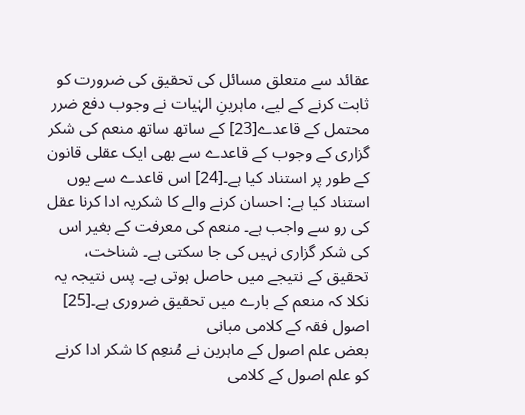عقائد سے متعلق مسائل کی تحقیق کی ضرورت کو ثابت کرنے کے لیے، ماہرینِ الہٰیات نے وجوب دفع ضرر محتمل کے قاعدے[23] کے ساتھ ساتھ منعم کی شکر گزاری کے وجوب کے قاعدے سے بھی ایک عقلی قانون کے طور پر استناد کیا ہے۔[24] اس قاعدے سے یوں استناد کیا ہے: احسان کرنے والے کا شکریہ ادا کرنا عقل کی رو سے واجب ہے۔ منعم کی معرفت کے بغیر اس کی شکر گزاری نہیں کی جا سکتی ہے۔ شناخت، تحقیق کے نتیجے میں حاصل ہوتی ہے۔ پس نتیجہ یہ نکلا کہ منعم کے بارے میں تحقیق ضروری ہے۔[25]
اصول فقہ کے کلامی مبانی
بعض علم اصول کے ماہرین نے مُنعِم کا شکر ادا کرنے کو علم اصول کے کلامی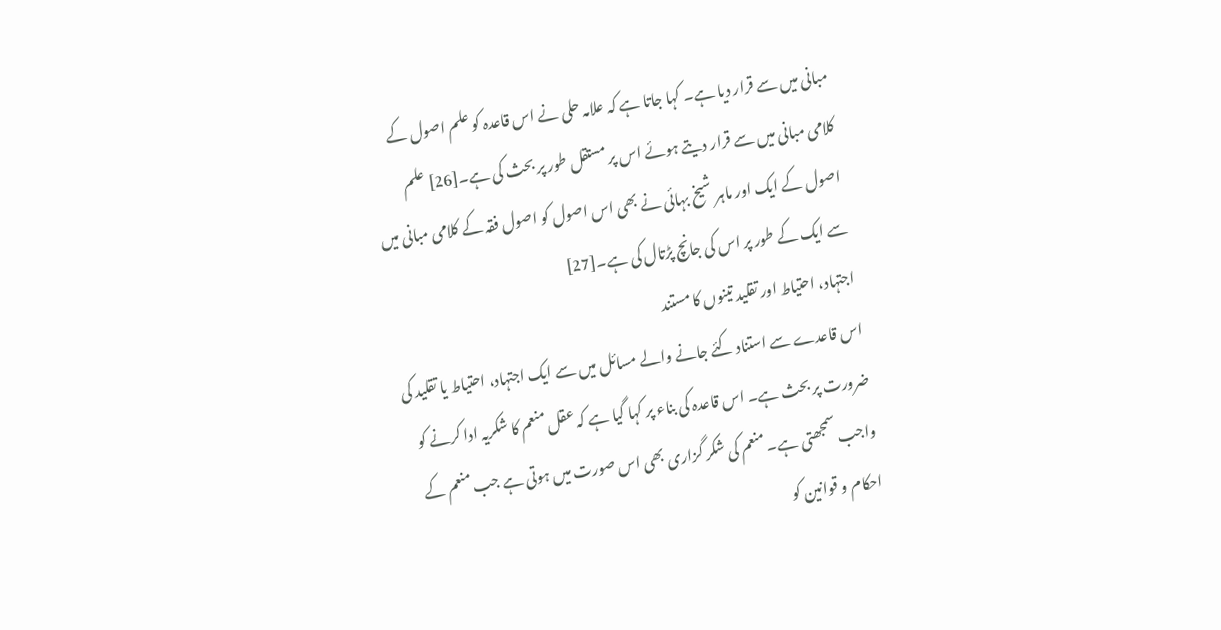مبانی میں سے قرار دیا ہے۔ کہا جاتا ہے کہ علامہ حلی نے اس قاعدہ کو علم اصول کے کلامی مبانی میں سے قرار دیتے ہوئے اس پر مستقل طور پر بحث کی ہے۔[26] علم اصول کے ایک اور ماہر شیخ بہائی نے بھی اس اصول کو اصول فقہ کے کلامی مبانی میں سے ایک کے طور پر اس کی جانچ پڑتال کی ہے۔[27]
اجتہاد، احتیاط اور تقلید تینوں کا مستند
اس قاعدے سے استناد کئے جانے والے مسائل میں سے ایک اجتہاد، احتیاط یا تقلید کی ضرورت پر بحث ہے۔ اس قاعدہ کی بناء پر کہا گیا ہے کہ عقل منعم کا شکریہ ادا کرنے کو واجب سمجھتی ہے۔ منعم کی شکر گزاری بھی اس صورت میں ہوتی ہے جب منعم کے احکام و قوانین کو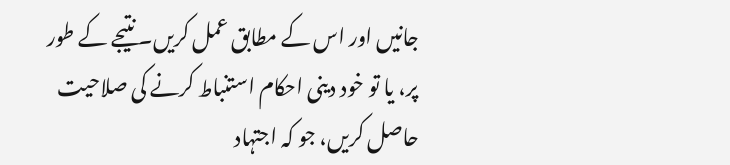جانیں اور اس کے مطابق عمل کریں۔ نتیجے کے طور پر، یا تو خود دینی احکام استنباط کرنے کی صلاحیت حاصل کریں، جو کہ اجتہاد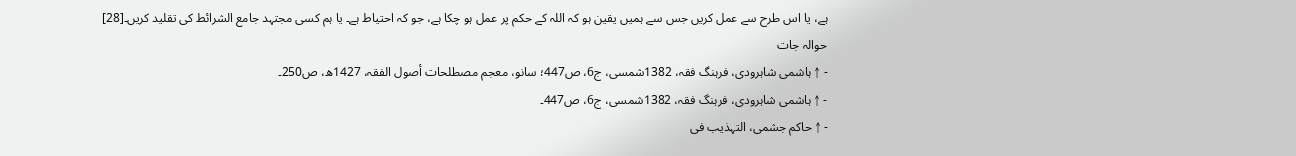ہے، یا اس طرح سے عمل کریں جس سے ہمیں یقین ہو کہ اللہ کے حکم پر عمل ہو چکا ہے، جو کہ احتیاط ہے۔ یا ہم کسی مجتہد جامع الشرائط کی تقلید کریں۔[28]
حوالہ جات
- ↑ ہاشمی شاہرودی، فرہنگ فقہ، 1382شمسی، ج6، ص447؛ سانو، معجم مصطلحات أصول الفقہ، 1427ھ، ص250۔
- ↑ ہاشمی شاہرودی، فرہنگ فقہ، 1382شمسی، ج6، ص447۔
- ↑ حاکم جشمی، التہذیب فی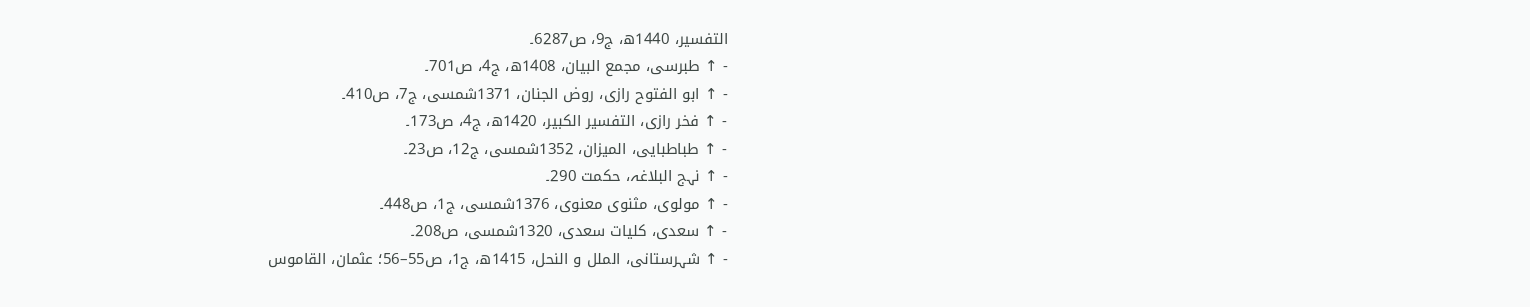التفسیر، 1440ھ، ج9، ص6287۔
- ↑ طبرسی، مجمع البیان، 1408ھ، ج4، ص701۔
- ↑ ابو الفتوح رازی، روض الجنان، 1371شمسی، ج7، ص410۔
- ↑ فخر رازی، التفسیر الکبیر، 1420ھ، ج4، ص173۔
- ↑ طباطبایی، المیزان، 1352شمسی، ج12، ص23۔
- ↑ نہج البلاغہ، حکمت 290۔
- ↑ مولوی، مثنوی معنوی، 1376شمسی، ج1، ص448۔
- ↑ سعدی، کلیات سعدی، 1320شمسی، ص208۔
- ↑ شہرستانی، الملل و النحل، 1415ھ، ج1، ص55–56؛ عثمان، القاموس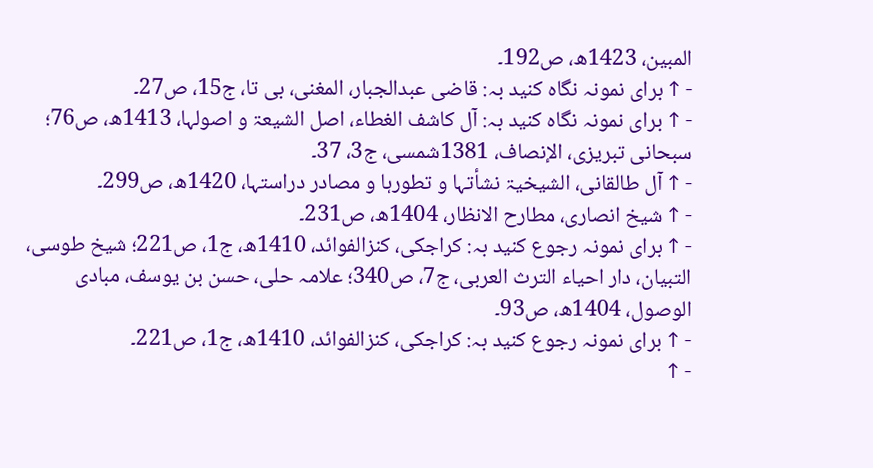المبین، 1423ھ، ص192۔
- ↑ برای نمونہ نگاہ کنید بہ: قاضی عبدالجبار، المغنی، بی تا، ج15، ص27۔
- ↑ برای نمونہ نگاہ کنید بہ: آل کاشف الغطاء، اصل الشیعۃ و اصولہا، 1413ھ، ص76؛ سبحانی تبریزی، الإنصاف، 1381شمسی، ج3، 37۔
- ↑ آل طالقانی، الشیخیۃ نشأتہا و تطورہا و مصادر دراستہا، 1420ھ، ص299۔
- ↑ شیخ انصاری، مطارح الانظار، 1404ھ، ص231۔
- ↑ برای نمونہ رجوع کنید بہ: کراجکی، کنزالفوائد، 1410ھ، ج1، ص221؛ شیخ طوسی، التبیان، دار احیاء الترث العربی، ج7، ص340؛ علامہ حلی، حسن بن یوسف، مبادی الوصول، 1404ھ، ص93۔
- ↑ برای نمونہ رجوع کنید بہ: کراجکی، کنزالفوائد، 1410ھ، ج1، ص221۔
- ↑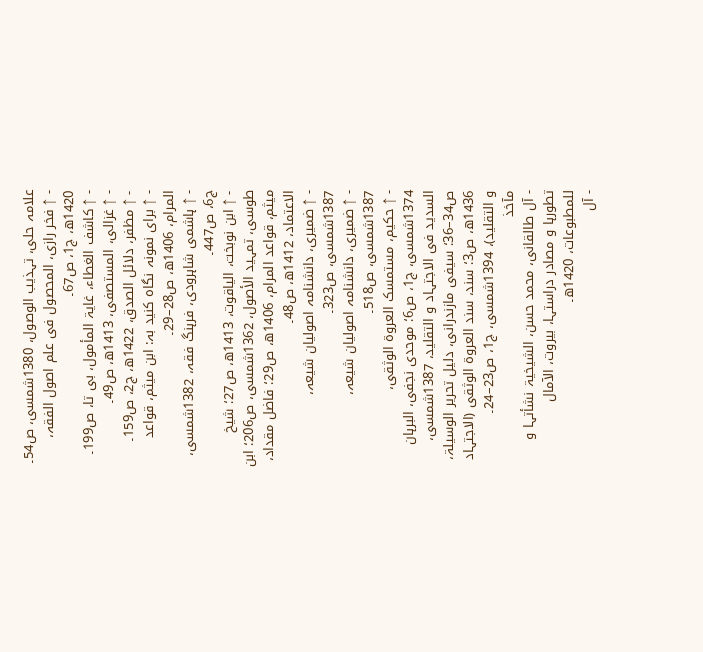علامہ حلی، تہذیب الوصول، 1380شمسی، ص54۔
- ↑ فخر رازی، المحصول فی علم اصول الفقہ، 1420ھ، ج1، ص67۔
- ↑ کاشف الغطاء، غایۃ المأمول، بی تا، ص199۔
- ↑ غزالی، المستصفی، 1413ھ، ص49۔
- ↑ مظفر، دلائل الصدق، 1422ھ، ج2، ص159۔
- ↑ برای نمونہ نگاہ کنید بہ: ابن میثم، قواعد المرام، 1406ھ، ص28–29۔
- ↑ ہاشمی شاہرودی، فرہنگ فقہ، 1382شمسی، ج6، ص447۔
- ↑ ابن نوبخت، الیاقوت، 1413ھ، ص27؛ شیخ طوسی، تمہید الأصول، 1362شمسی، ص206؛ ابن میثم، قواعد المرام، 1406ھ، ص29؛ فاضل مقداد، الاعتماد، 1412ھ، ص48۔
- ↑ ضمیری، دانشنامہ اصولیان شیعہ، 1387شمسی، ص323۔
- ↑ ضمیری، دانشنامہ اصولیان شیعہ، 1387شمسی، ص518۔
- ↑ حکیم، مستمسک العروۃ الوثقی، 1374شمسی، ج1، ص6؛ موحدی نجفی، البرہان السدید فی الاجتہاد و التقلید، 1387شمسی، ص34–36؛ سیفی مازندرانی، دلیل تحریر الوسیلۃ، 1436ھ، ص3؛ سند، سند العروۃ الوثقی (الاجتہاد و التقلید)، 1394شمسی، ج1، ص23–24۔
مآخذ
- آل طالقانی، محمد حسن، الشیخیۃ نشأتہا و تطورہا و مصادر دراستہا، بیروت، الآمال للمطبوعات، 1420ھ۔
- آل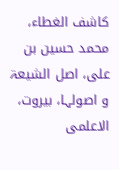کاشف الغطاء، محمد حسین بن علی، اصل الشیعۃ و اصولہا، بیروت، الاعلمی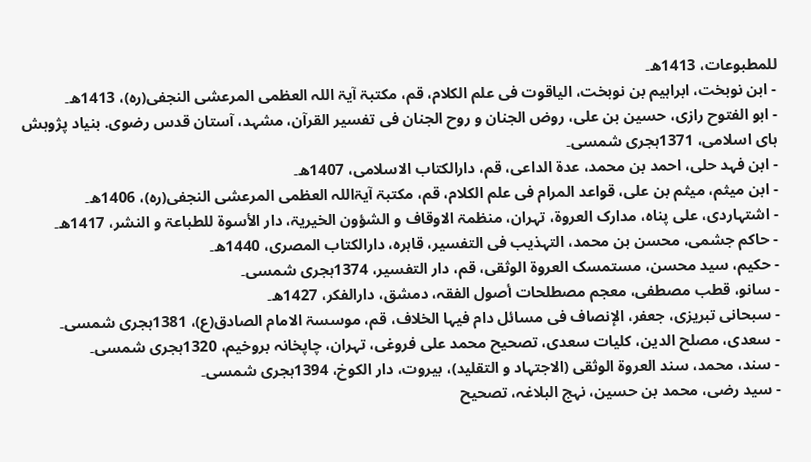للمطبوعات، 1413ھ۔
- ابن نوبخت، ابراہیم بن نوبخت، الیاقوت فی علم الکلام، قم، مکتبۃ آیۃ اللہ العظمی المرعشی النجفی(رہ)، 1413ھ۔
- ابو الفتوح رازی، حسین بن علی، روض الجنان و روح الجنان فی تفسیر القرآن، مشہد، آستان قدس رضوی. بنیاد پژوہش ہای اسلامی، 1371ہجری شمسی۔
- ابن فہد حلی، احمد بن محمد، عدۃ الداعی، قم، دارالکتاب الاسلامی، 1407ھ۔
- ابن میثم، میثم بن علی، قواعد المرام فی علم الکلام، قم، مکتبۃ آیۃاللہ العظمی المرعشی النجفی(رہ)، 1406ھ۔
- اشتہاردی، علی پناہ، مدارک العروۃ، تہران، منظمۃ الاوقاف و الشؤون الخیریۃ، دار الأسوۃ للطباعۃ و النشر، 1417ھ۔
- حاکم جشمی، محسن بن محمد، التہذیب فی التفسیر، قاہرہ، دارالکتاب المصری، 1440ھ۔
- حکیم، سید محسن، مستمسک العروۃ الوثقی، قم، دار التفسیر، 1374ہجری شمسی۔
- سانو، قطب مصطفی، معجم مصطلحات أصول الفقہ، دمشق، دارالفکر، 1427ھ۔
- سبحانی تبریزی، جعفر، الإنصاف فی مسائل دام فیہا الخلاف، قم، موسسۃ الامام الصادق(ع)، 1381ہجری شمسی۔
- سعدی، مصلح الدین، کلیات سعدی، تصحیح محمد علی فروغی، تہران، چاپخانہ بروخیم، 1320ہجری شمسی۔
- سند، محمد، سند العروۃ الوثقی (الاجتہاد و التقلید)، بیروت، دار الکوخ، 1394ہجری شمسی۔
- سید رضی، محمد بن حسین، نہج البلاغہ، تصحیح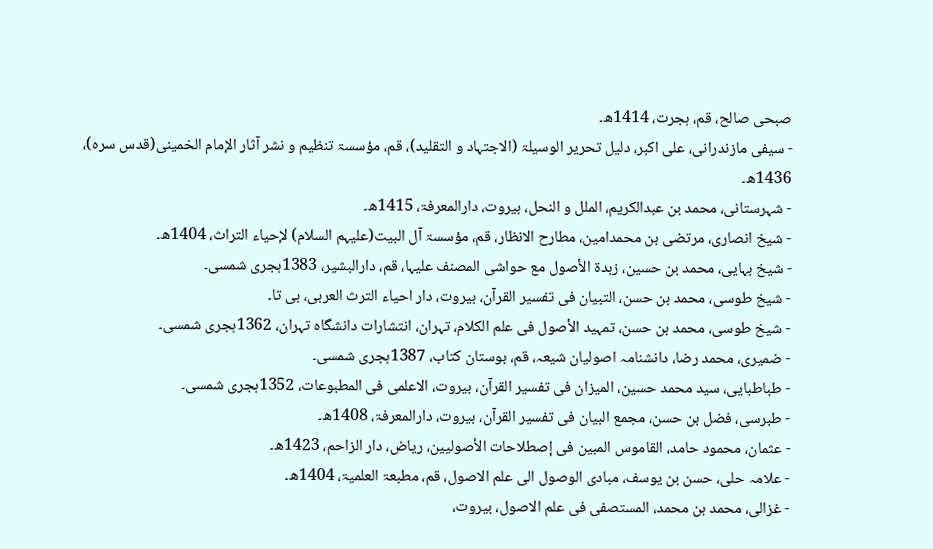صبحی صالح، قم، ہجرت، 1414ھ۔
- سیفی مازندرانی، علی اکبر، دلیل تحریر الوسیلۃ (الاجتہاد و التقلید)، قم، مؤسسۃ تنظیم و نشر آثار الإمام الخمینی(قدس سرہ)، 1436ھ۔
- شہرستانی، محمد بن عبدالکریم، الملل و النحل، بیروت، دارالمعرفۃ، 1415ھ۔
- شیخ انصاری، مرتضی بن محمدامین، مطارح الانظار، قم، مؤسسۃ آل البیت(علیہم السلام) لإحیاء التراث، 1404ھ۔
- شیخ بہایی، محمد بن حسین، زبدۃ الأصول مع حواشی المصنف علیہا، قم، دارالبشیر، 1383ہجری شمسی۔
- شیخ طوسی، محمد بن حسن، التبیان فی تفسیر القرآن، بیروت، دار احیاء الترث العربی، بی تا۔
- شیخ طوسی، محمد بن حسن، تمہید الأصول فی علم الکلام، تہران، انتشارات دانشگاہ تہران، 1362ہجری شمسی۔
- ضمیری، محمد رضا، دانشنامہ اصولیان شیعہ، قم، بوستان کتاب، 1387ہجری شمسی۔
- طباطبایی، سید محمد حسین، المیزان فی تفسیر القرآن، بیروت، الاعلمی فی المطبوعات، 1352ہجری شمسی۔
- طبرسی، فضل بن حسن، مجمع البیان فی تفسیر القرآن، بیروت، دارالمعرفۃ، 1408ھ۔
- عثمان، محمود حامد، القاموس المبین فی إصطلاحات الأصولیین، ریاض، دار الزاحم، 1423ھ۔
- علامہ حلی، حسن بن یوسف، مبادی الوصول الی علم الاصول، قم، مطبعۃ العلمیۃ، 1404ھ۔
- غزالی، محمد بن محمد، المستصفی فی علم الاصول، بیروت،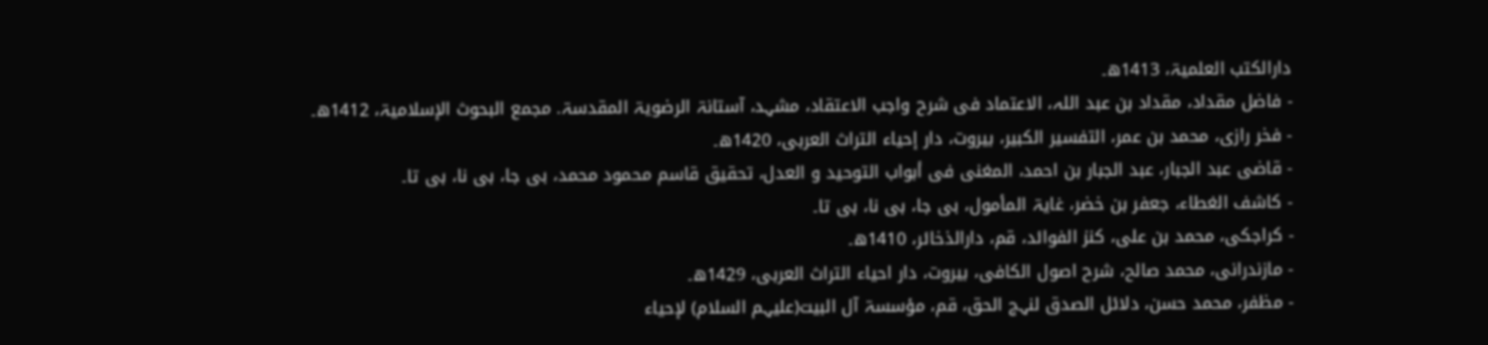دارالکتب العلمیۃ، 1413ھ۔
- فاضل مقداد، مقداد بن عبد اللہ، الاعتماد فی شرح واجب الاعتقاد، مشہد، آستانۃ الرضویۃ المقدسۃ. مجمع البحوث الإسلامیۃ، 1412ھ۔
- فخر رازی، محمد بن عمر، التفسیر الکبیر، بیروت، دار إحیاء التراث العربی، 1420ھ۔
- قاضی عبد الجبار، عبد الجبار بن احمد، المغنی فی أبواب التوحید و العدل، تحقیق قاسم محمود محمد، بی جا، بی نا، بی تا۔
- کاشف الغطاء، جعفر بن خضر، غایۃ المأمول، بی جا، بی نا، بی تا۔
- کراجکی، محمد بن علی، کنز الفوائد، قم، دارالذخائر، 1410ھ۔
- مازندرانی، محمد صالح، شرح اصول الکافی، بیروت، دار احیاء التراث العربی، 1429ھ۔
- مظفر، محمد حسن، دلائل الصدق لنہج الحق، قم، مؤسسۃ آل البیت(علیہم السلام) لإحیاء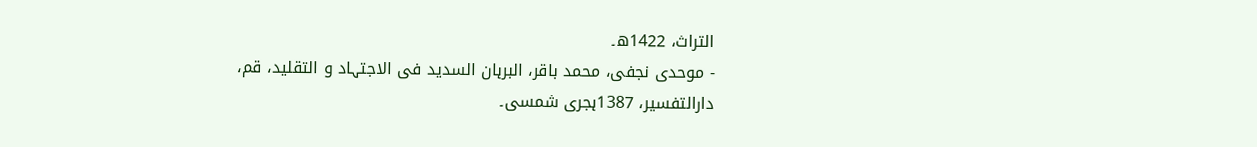التراث، 1422ھ۔
- موحدی نجفی، محمد باقر، البرہان السدید فی الاجتہاد و التقلید، قم، دارالتفسیر، 1387ہجری شمسی۔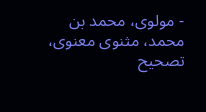- مولوی، محمد بن محمد، مثنوی معنوی، تصحیح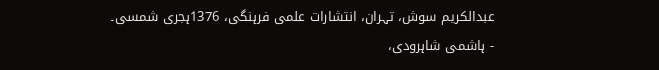عبدالکریم سوش، تہران، انتشارات علمی فرہنگی، 1376ہجری شمسی۔
- ہاشمی شاہرودی،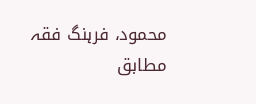محمود، فرہنگ فقہ مطابق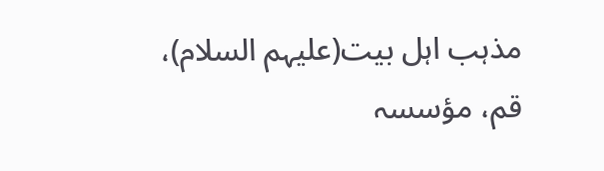مذہب اہل بیت(علیہم السلام)، قم، مؤسسہ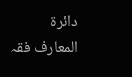دائرۃ المعارف فقہ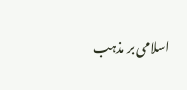اسلامی بر مذہب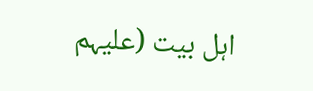اہل بیت (علیہم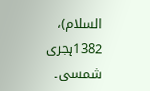السلام)، 1382ہجری شمسی۔